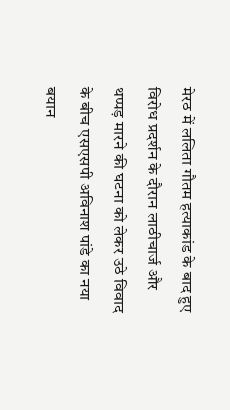मेरठ में ललिता गौतम हत्याकांड के बाद हुए विरोध प्रदर्शन के दौरान लाठीचार्ज और थप्पड़ मारने की घटना को लेकर उठे विवाद के बीच एसएसपी अविनाश पांडे का नया बयान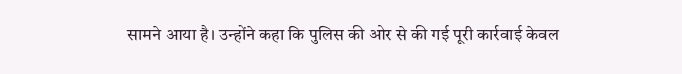सामने आया है। उन्होंने कहा कि पुलिस की ओर से की गई पूरी कार्रवाई केवल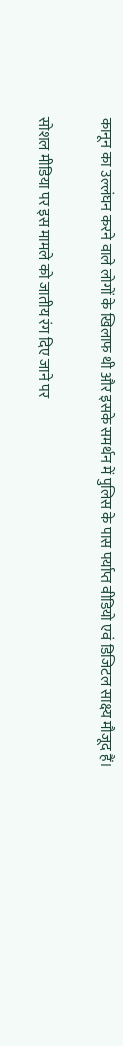कानून का उल्लंघन करने वाले लोगों के खिलाफ थी और इसके समर्थन में पुलिस के पास पर्याप्त वीडियो एवं डिजिटल साक्ष्य मौजूद हैं।

सोशल मीडिया पर इस मामले को जातीय रंग दिए जाने पर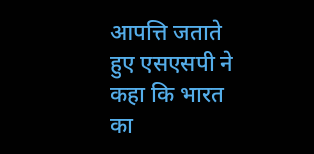आपत्ति जताते हुए एसएसपी ने कहा कि भारत का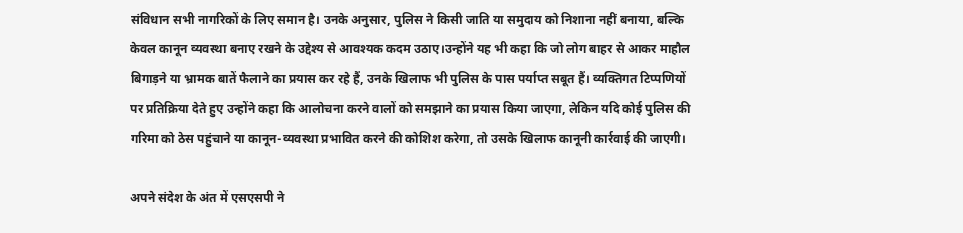संविधान सभी नागरिकों के लिए समान है। उनके अनुसार, पुलिस ने किसी जाति या समुदाय को निशाना नहीं बनाया, बल्कि केवल कानून व्यवस्था बनाए रखने के उद्देश्य से आवश्यक कदम उठाए।उन्होंने यह भी कहा कि जो लोग बाहर से आकर माहौल बिगाड़ने या भ्रामक बातें फैलाने का प्रयास कर रहे हैं, उनके खिलाफ भी पुलिस के पास पर्याप्त सबूत हैं। व्यक्तिगत टिप्पणियों पर प्रतिक्रिया देते हुए उन्होंने कहा कि आलोचना करने वालों को समझाने का प्रयास किया जाएगा, लेकिन यदि कोई पुलिस की गरिमा को ठेस पहुंचाने या कानून-व्यवस्था प्रभावित करने की कोशिश करेगा, तो उसके खिलाफ कानूनी कार्रवाई की जाएगी।

अपने संदेश के अंत में एसएसपी ने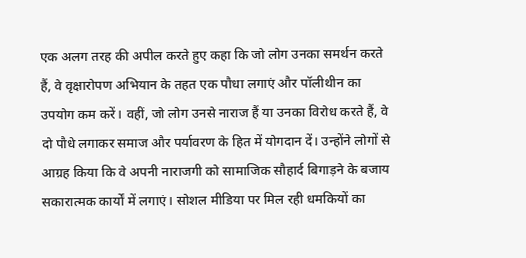एक अलग तरह की अपील करते हुए कहा कि जो लोग उनका समर्थन करते हैं, वे वृक्षारोपण अभियान के तहत एक पौधा लगाएं और पॉलीथीन का उपयोग कम करें। वहीं, जो लोग उनसे नाराज हैं या उनका विरोध करते हैं, वे दो पौधे लगाकर समाज और पर्यावरण के हित में योगदान दें। उन्होंने लोगों से आग्रह किया कि वे अपनी नाराजगी को सामाजिक सौहार्द बिगाड़ने के बजाय सकारात्मक कार्यों में लगाएं। सोशल मीडिया पर मिल रही धमकियों का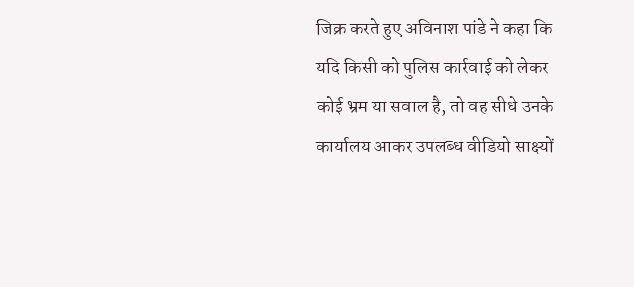जिक्र करते हुए अविनाश पांडे ने कहा कि यदि किसी को पुलिस कार्रवाई को लेकर कोई भ्रम या सवाल है, तो वह सीधे उनके कार्यालय आकर उपलब्ध वीडियो साक्ष्यों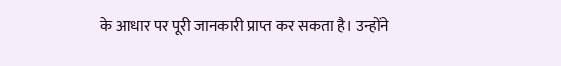के आधार पर पूरी जानकारी प्राप्त कर सकता है। उन्होंने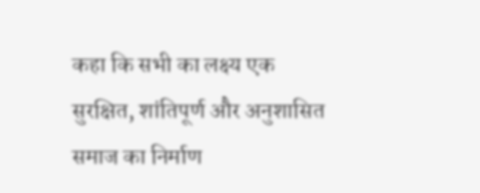कहा कि सभी का लक्ष्य एक सुरक्षित, शांतिपूर्ण और अनुशासित समाज का निर्माण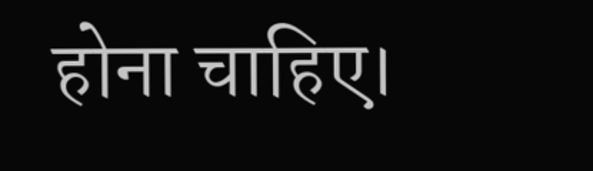होना चाहिए।